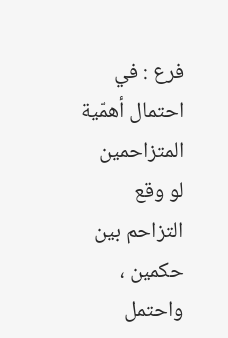فرع : في احتمال أهمّية المتزاحمين
لو وقع التزاحم بين حكمين ، واحتمل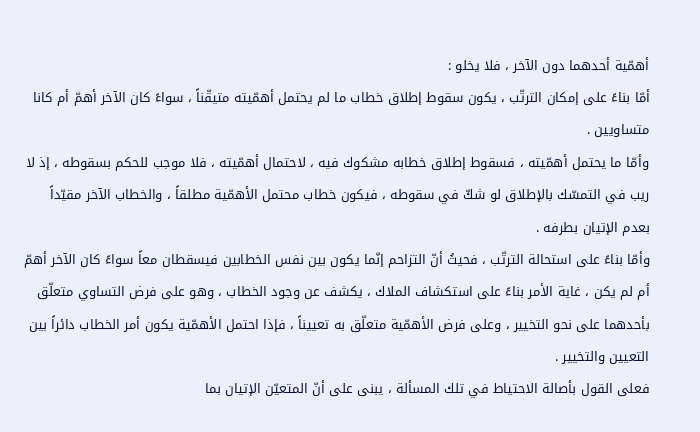أهمّية أحدهما دون الآخر ، فلا يخلو :
أمّا بناءً على إمكان الترتّب ، يكون سقوط إطلاق خطاب ما لم يحتمل أهمّيته متيقّناً ، سواءً كان الآخر أهمّ أم كانا متساويين .
وأمّا ما يحتمل أهمّيته ، فسقوط إطلاق خطابه مشكوك فيه ، لاحتمال أهمّيته ، فلا موجب للحكم بسقوطه ، إذ لا ريب في التمسّك بالإطلاق لو شكّ في سقوطه ، فيكون خطاب محتمل الأهمّية مطلقاً ، والخطاب الآخر مقيّداً بعدم الإتيان بطرفه .
وأمّا بناءً على استحالة الترتّب ، فحيثُ أنّ التزاحم إنّما يكون بين نفس الخطابين فيسقطان معاً سواءً كان الآخر أهمّ أم لم يكن ، غاية الأمر بناءً على استكشاف الملاك ، يكشف عن وجود الخطاب ، وهو على فرض التساوي متعلّق بأحدهما على نحو التخيير ، وعلى فرض الأهمّية متعلّق به تعييناً ، فإذا احتمل الأهمّية يكون أمر الخطاب دائراً بين التعيين والتخيير .
فعلى القول بأصالة الاحتياط في تلك المسألة ، يبنى على أنّ المتعيّن الإتيان بما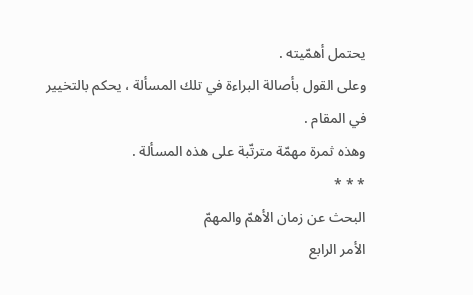يحتمل أهمّيته .
وعلى القول بأصالة البراءة في تلك المسألة ، يحكم بالتخيير في المقام .
وهذه ثمرة مهمّة مترتّبة على هذه المسألة .
* * *
البحث عن زمان الأهمّ والمهمّ
الأمر الرابع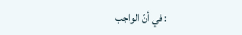: في أنّ الواجب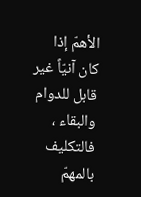الأهمّ إذا كان آنيّاً غير قابل للدوام والبقاء ، فالتكليف بالمهمّ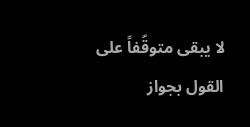لا يبقى متوقّفاً على القول بجواز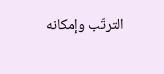الترتّب وإمكانه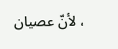، لأنّ عصيان